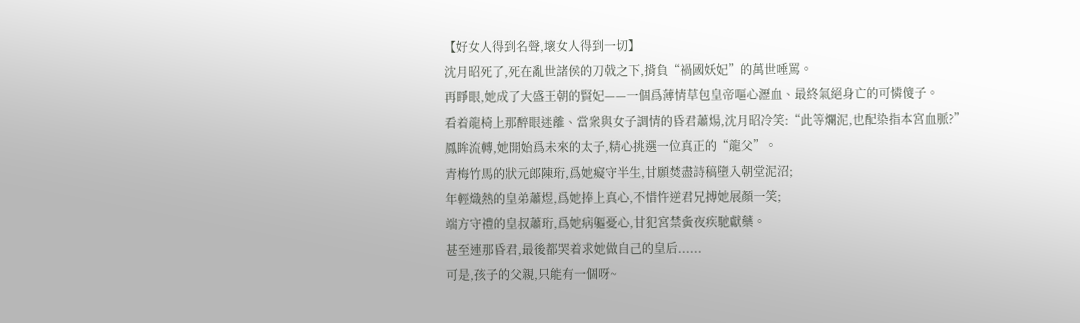【好女人得到名聲,壞女人得到一切】
沈月昭死了,死在亂世諸侯的刀戟之下,揹負“禍國妖妃”的萬世唾罵。
再睜眼,她成了大盛王朝的賢妃——一個爲薄情草包皇帝嘔心瀝血、最終氣絕身亡的可憐傻子。
看着龍椅上那醉眼迷離、當衆與女子調情的昏君蕭煬,沈月昭冷笑:“此等爛泥,也配染指本宮血脈?”
鳳眸流轉,她開始爲未來的太子,精心挑選一位真正的“龍父”。
青梅竹馬的狀元郎陳珩,爲她癡守半生,甘願焚盡詩稿墮入朝堂泥沼;
年輕熾熱的皇弟蕭煜,爲她捧上真心,不惜忤逆君兄搏她展顏一笑;
端方守禮的皇叔蕭珩,爲她病軀憂心,甘犯宮禁夤夜疾馳獻藥。
甚至連那昏君,最後都哭着求她做自己的皇后......
可是,孩子的父親,只能有一個呀~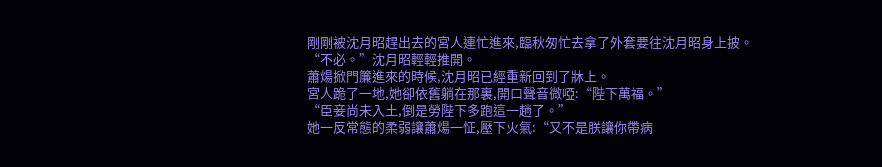剛剛被沈月昭趕出去的宮人連忙進來,臨秋匆忙去拿了外套要往沈月昭身上披。
“不必。”沈月昭輕輕推開。
蕭煬掀門簾進來的時候,沈月昭已經重新回到了牀上。
宮人跪了一地,她卻依舊躺在那裏,開口聲音微啞:“陛下萬福。”
“臣妾尚未入土,倒是勞陛下多跑這一趟了。”
她一反常態的柔弱讓蕭煬一怔,壓下火氣:“又不是朕讓你帶病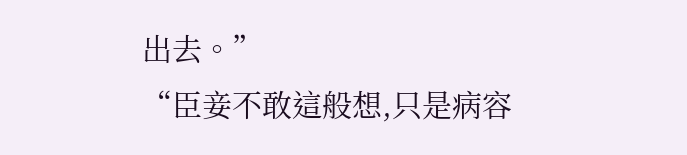出去。”
“臣妾不敢這般想,只是病容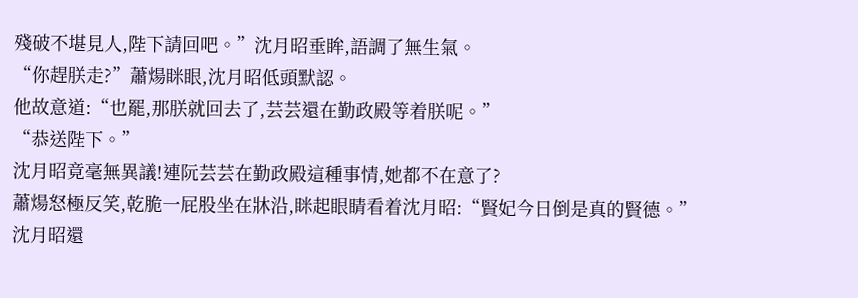殘破不堪見人,陛下請回吧。”沈月昭垂眸,語調了無生氣。
“你趕朕走?”蕭煬眯眼,沈月昭低頭默認。
他故意道:“也罷,那朕就回去了,芸芸還在勤政殿等着朕呢。”
“恭送陛下。”
沈月昭竟毫無異議!連阮芸芸在勤政殿這種事情,她都不在意了?
蕭煬怒極反笑,乾脆一屁股坐在牀沿,眯起眼睛看着沈月昭:“賢妃今日倒是真的賢德。”
沈月昭還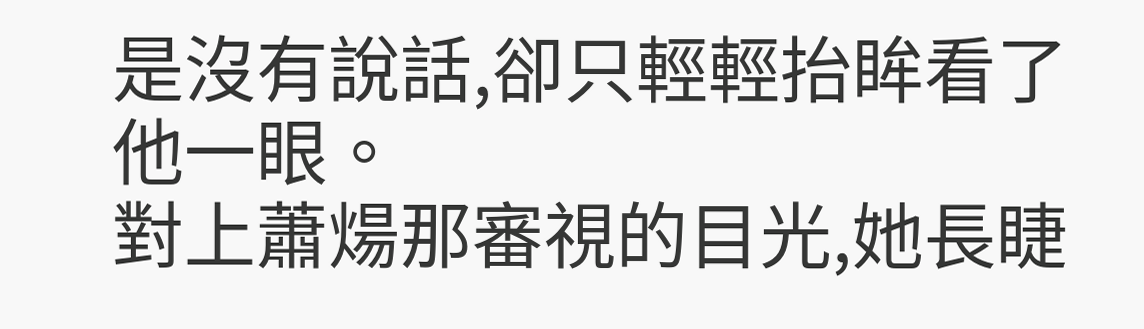是沒有說話,卻只輕輕抬眸看了他一眼。
對上蕭煬那審視的目光,她長睫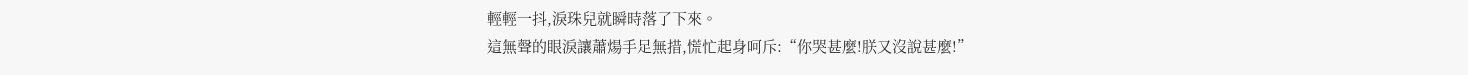輕輕一抖,淚珠兒就瞬時落了下來。
這無聲的眼淚讓蕭煬手足無措,慌忙起身呵斥:“你哭甚麼!朕又沒說甚麼!”